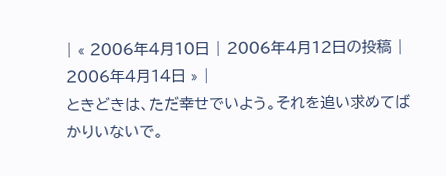| « 2006年4月10日 | 2006年4月12日の投稿 |
2006年4月14日 » |
ときどきは、ただ幸せでいよう。それを追い求めてばかりいないで。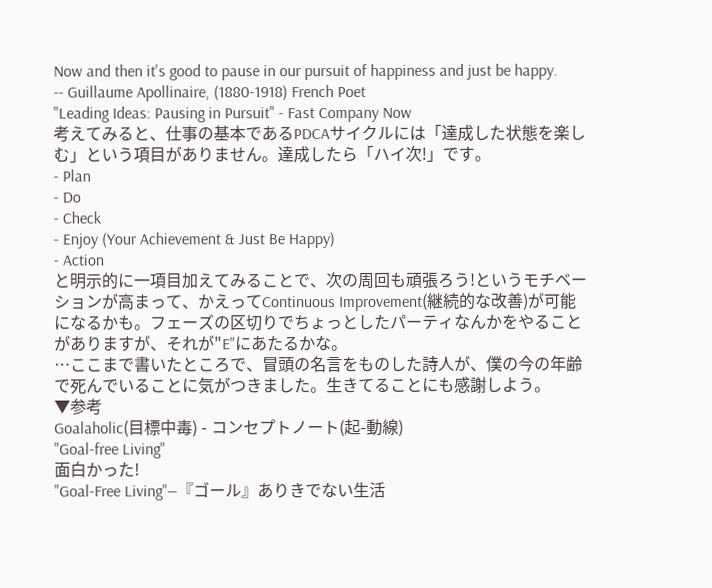Now and then it's good to pause in our pursuit of happiness and just be happy.
-- Guillaume Apollinaire, (1880-1918) French Poet
"Leading Ideas: Pausing in Pursuit" - Fast Company Now
考えてみると、仕事の基本であるPDCAサイクルには「達成した状態を楽しむ」という項目がありません。達成したら「ハイ次!」です。
- Plan
- Do
- Check
- Enjoy (Your Achievement & Just Be Happy)
- Action
と明示的に一項目加えてみることで、次の周回も頑張ろう!というモチベーションが高まって、かえってContinuous Improvement(継続的な改善)が可能になるかも。フェーズの区切りでちょっとしたパーティなんかをやることがありますが、それが"E"にあたるかな。
…ここまで書いたところで、冒頭の名言をものした詩人が、僕の今の年齢で死んでいることに気がつきました。生きてることにも感謝しよう。
▼参考
Goalaholic(目標中毒) - コンセプトノート(起-動線)
"Goal-free Living"
面白かった!
"Goal-Free Living"―『ゴール』ありきでない生活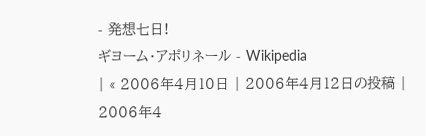- 発想七日!
ギヨーム・アポリネール - Wikipedia
| « 2006年4月10日 | 2006年4月12日の投稿 |
2006年4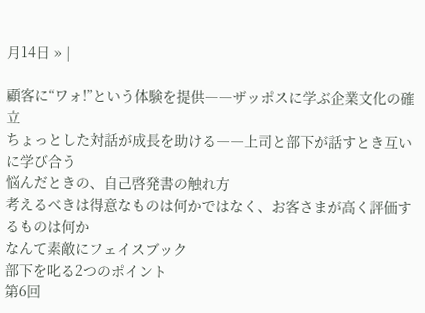月14日 » |

顧客に“ワォ!”という体験を提供――ザッポスに学ぶ企業文化の確立
ちょっとした対話が成長を助ける――上司と部下が話すとき互いに学び合う
悩んだときの、自己啓発書の触れ方
考えるべきは得意なものは何かではなく、お客さまが高く評価するものは何か
なんて素敵にフェイスブック
部下を叱る2つのポイント
第6回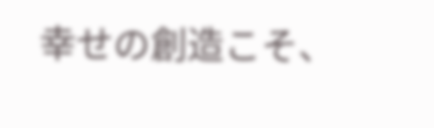幸せの創造こそ、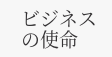ビジネスの使命